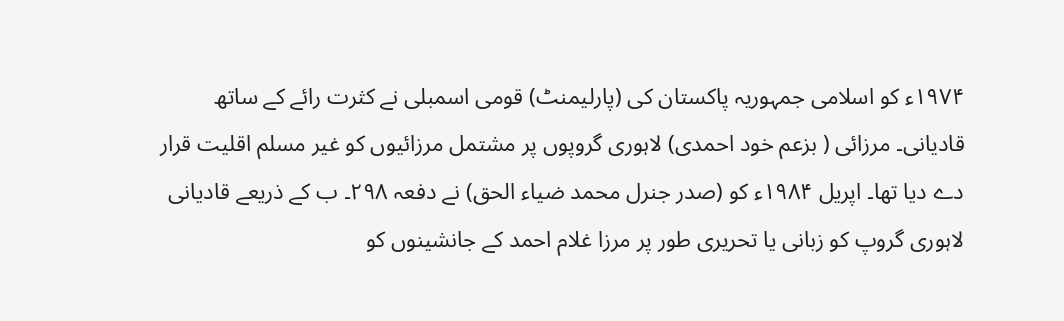۱۹۷۴ء کو اسلامی جمہوریہ پاکستان کی (پارلیمنٹ) قومی اسمبلی نے کثرت رائے کے ساتھ قادیانی۔ مرزائی ( بزعم خود احمدی) لاہوری گروپوں پر مشتمل مرزائیوں کو غیر مسلم اقلیت قرار دے دیا تھا۔ اپریل ۱۹۸۴ء کو (صدر جنرل محمد ضیاء الحق) نے دفعہ ۲۹۸۔ ب کے ذریعے قادیانی لاہوری گروپ کو زبانی یا تحریری طور پر مرزا غلام احمد کے جانشینوں کو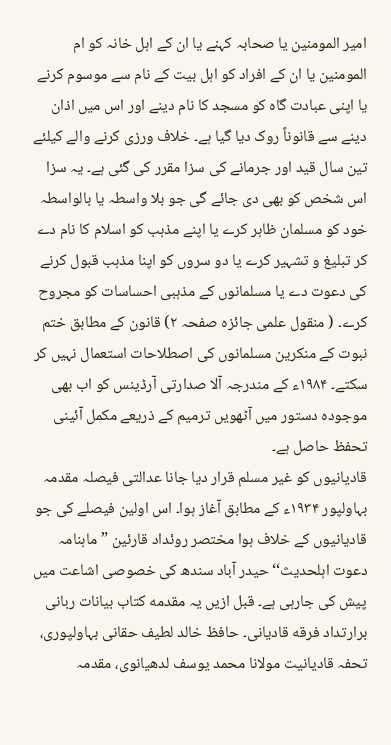امیر المومنین یا صحابہ کہنے یا ان کے اہل خانہ کو ام المومنین یا ان کے افراد کو اہل بیت کے نام سے موسوم کرنے یا اپنی عبادت گاہ کو مسجد کا نام دینے اور اس میں اذان دینے سے قانوناً روک دیا گیا ہے۔ خلاف ورزی کرنے والے کیلئے تین سال قید اور جرمانے کی سزا مقرر کی گئی ہے۔ یہ سزا اس شخص کو بھی دی جائے گی جو بلا واسطہ یا بالواسطہ خود کو مسلمان ظاہر کرے یا اپنے مذہب کو اسلام کا نام دے کر تبلیغ و تشہیر کرے یا دو سروں کو اپنا مذہب قبول کرنے کی دعوت دے یا مسلمانوں کے مذہبی احساسات کو مجروح کرے۔ ( منقول علمی جائزہ صفحہ ۲) قانون کے مطابق ختم نبوت کے منکرین مسلمانوں کی اصطلاحات استعمال نہیں کر سکتے۔ ۱۹۸۴ء کے مندرجہ آلا صدارتی آرڈینس کو اب بھی موجودہ دستور میں آٹھویں ترمیم کے ذریعے مکمل آئینی تحفظ حاصل ہے۔
قادیانیوں کو غیر مسلم قرار دیا جانا عدالتی فیصلہ مقدمہ بہاولپور ۱۹۳۴ء کے مطابق آغاز ہوا۔ اس اولین فیصلے کی جو قادیانیوں کے خلاف ہوا مختصر روئداد قارئین ”ماہنامہ دعوت اہلحدیث‘‘ حیدر آباد سندھ کی خصوصی اشاعت میں پیش کی جارہی ہے۔ قبل ازیں یہ مقدمه کتاب بیانات ربانی برارتداد فرقه قادیانی۔ حافظ خالد لطیف حقانی بہاولپوری، تحفہ قادیانیت مولانا محمد یوسف لدھیانوی، مقدمہ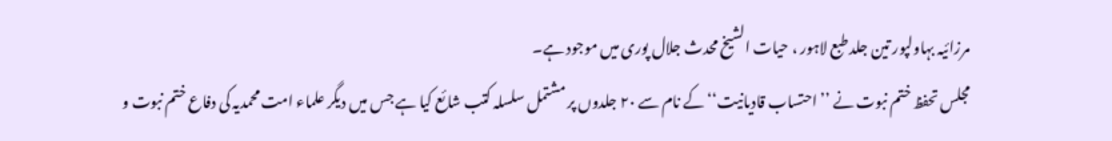مرزائیہ بہاولپور تین جلد طبع لاہور ، حیات الشیخ محدث جلال پوری میں موجود ہے۔
مجلس تحفظ ختم نبوت نے ’’احتساب قادیانیت‘‘ کے نام سے ۲۰ جلدوں پر مشتمل سلسلہ کتب شائع کیا ہے جس میں دیگر علماء امت محمدیہ کی دفاع ختم نبوت و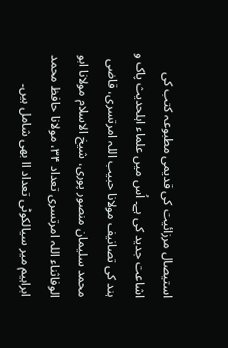استیصال مرزائیت کی قدیمی مطبوعہ کتب کی اشاعت جدید کی ہے۔ اُس میں علماء اہلحدیث پاک و ہند کی تصانیف مولانا حبیب اللہ امرتسری، قاضی محمد سلیمان منصور پوری، شیخ الاسلام مولانا ابو الوفاثناء اللہ امرتسری تعداد ۳۴، مولانا حافظ محمد ابراہیم میر سیالکوٹی تعداد اا بھی شامل ہیں۔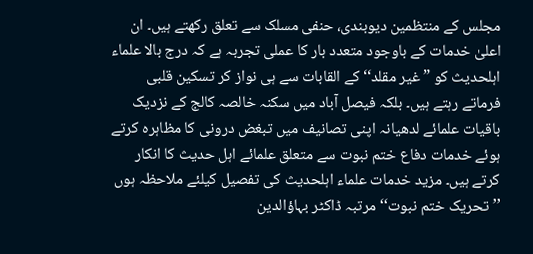مجلس کے منتظمین دیوبندی، حنفی مسلک سے تعلق رکھتے ہیں۔ ان اعلیٰ خدمات کے باوجود متعدد بار کا عملی تجربہ ہے کہ درج بالا علماء اہلحدیث کو ” غیر مقلد‘‘ کے القابات سے ہی نواز کر تسکین قلبی فرماتے رہتے ہیں۔ بلکہ فیصل آباد میں سکنہ خالصہ کالج کے نزدیک باقیات علمائے لدھیانہ اپنی تصانیف میں تبغض درونی کا مظاہرہ کرتے ہوئے خدمات دفاع ختم نبوت سے متعلق علمائے اہل حدیث کا انکار کرتے ہیں۔ مزید خدمات علماء اہلحدیث کی تفصیل کیلئے ملاحظہ ہوں ’’ تحریک ختم نبوت‘‘ مرتبہ ڈاکٹر بہاؤالدین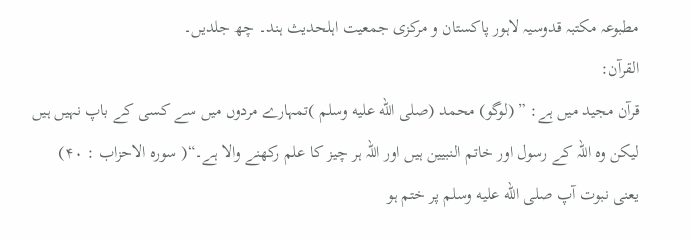مطبوعہ مکتبہ قدوسیہ لاہور پاکستان و مرکزی جمعیت اہلحدیث ہند۔ چھ جلدیں۔
القرآن:
قرآن مجید میں ہے: ” (لوگو) محمد (صلى الله عليه وسلم )تمہارے مردوں میں سے کسی کے باپ نہیں ہیں لیکن وہ اللہ کے رسول اور خاتم النبیین ہیں اور اللہ ہر چیز کا علم رکھنے والا ہے۔“( سورہ الاحزاب : ۴۰)
یعنی نبوت آپ صلى الله عليه وسلم پر ختم ہو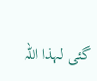گئی لہذا اللہ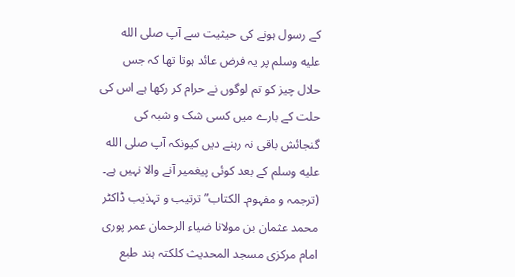کے رسول ہونے کی حیثیت سے آپ صلى الله عليه وسلم پر یہ فرض عائد ہوتا تھا کہ جس حلال چیز کو تم لوگوں نے حرام کر رکھا ہے اس کی حلت کے بارے میں کسی شک و شبہ کی گنجائش باقی نہ رہنے دیں کیونکہ آپ صلى الله عليه وسلم کے بعد کوئی پیغمیر آنے والا نہیں ہے۔ (ترجمہ و مفہوم۔ الکتاب” ترتیب و تہذیب ڈاکٹر محمد عثمان بن مولانا ضیاء الرحمان عمر پوری امام مرکزی مسجد المحدیث کلکتہ ہند طبع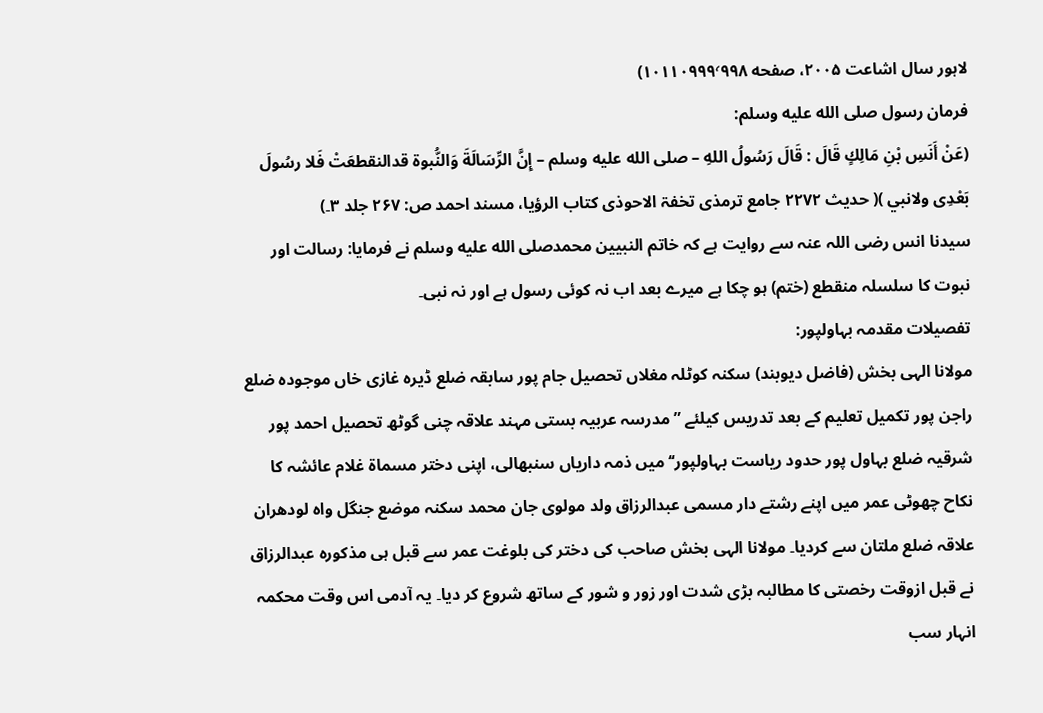لاہور سال اشاعت ۲۰۰۵، صفحه ۱۰۱۱۰۹۹۹٬۹۹۸)
فرمان رسول صلى الله عليه وسلم:
(عَنْ أَنَسِ بْنِ مَالِكٍ قَالَ : قَالَ رَسُولُ اللهِ – صلى الله عليه وسلم – إِنَّ الرِّسَالَةَ وَالنُّبوة قدالنقطعَتْ فَلا رسُولَ بَعْدِی ولانبي )( حدیث ۲۲۷۲ جامع ترمذی تخفۃ الاحوذی کتاب الرؤیا، مسند احمد ص: ۲۶۷ جلد ۳۔)
سیدنا انس رضی اللہ عنہ سے روایت ہے کہ خاتم النبیین محمدصلى الله عليه وسلم نے فرمایا: رسالت اور نبوت کا سلسلہ منقطع (ختم) ہو چکا ہے میرے بعد اب نہ کوئی رسول ہے اور نہ نبی۔
تفصیلات مقدمہ بہاولپور:
مولانا الہی بخش (فاضل دیوبند) سکنہ کوٹلہ مغلاں تحصیل جام پور سابقہ ضلع ڈیرہ غازی خاں موجودہ ضلع راجن پور تکمیل تعلیم کے بعد تدریس کیلئے ” مدرسہ عربیہ بستی مہند علاقہ چنی گوٹھ تحصیل احمد پور شرقیہ ضلع بہاول پور حدود ریاست بہاولپور‘‘ میں ذمہ داریاں سنبھالی، اپنی دختر مسماۃ غلام عائشہ کا نکاح چھوٹی عمر میں اپنے رشتے دار مسمی عبدالرزاق ولد مولوی جان محمد سکنہ موضع جنگل واه لودهران علاقہ ضلع ملتان سے کردیا۔ مولانا الہی بخش صاحب کی دختر کی بلوغت عمر سے قبل ہی مذکورہ عبدالرزاق نے قبل ازوقت رخصتی کا مطالبہ بڑی شدت اور زور و شور کے ساتھ شروع کر دیا۔ یہ آدمی اس وقت محکمہ انہار سب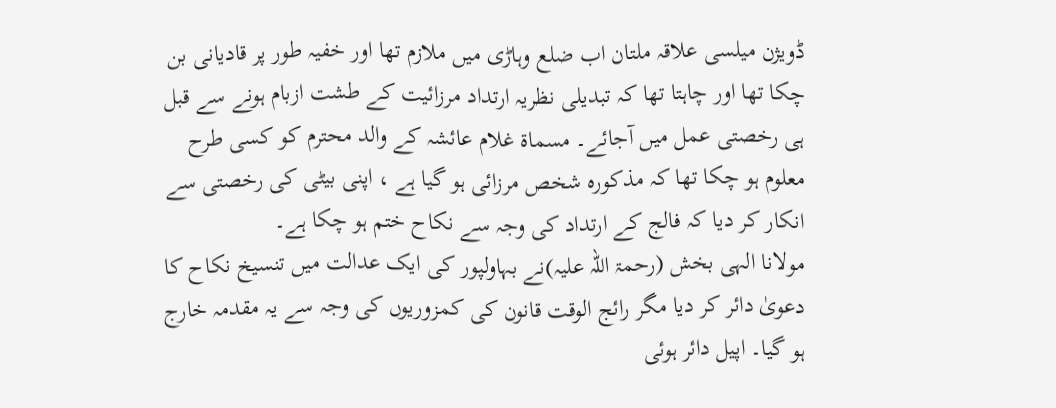ڈویژن میلسی علاقہ ملتان اب ضلع وہاڑی میں ملازم تھا اور خفیہ طور پر قادیانی بن چکا تھا اور چاہتا تھا کہ تبدیلی نظریہ ارتداد مرزائیت کے طشت ازبام ہونے سے قبل ہی رخصتی عمل میں آجائے۔ مسماۃ غلام عائشہ کے والد محترم کو کسی طرح معلوم ہو چکا تھا کہ مذکورہ شخص مرزائی ہو گیا ہے ، اپنی بیٹی کی رخصتی سے انکار کر دیا کہ فالج کے ارتداد کی وجہ سے نکاح ختم ہو چکا ہے۔
مولانا الہی بخش (رحمۃ اللہ علیہ)نے بہاولپور کی ایک عدالت میں تنسیخ نکاح کا دعویٰ دائر کر دیا مگر رائج الوقت قانون کی کمزوریوں کی وجہ سے یہ مقدمہ خارج ہو گیا۔ اپیل دائر ہوئی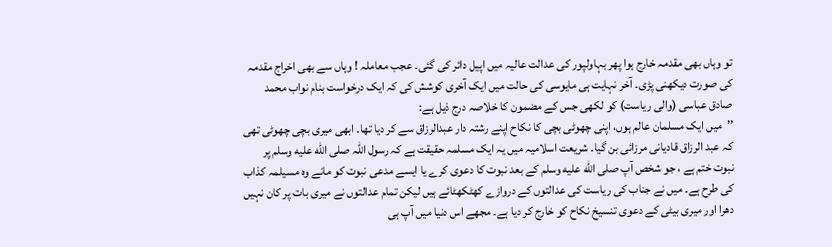تو وہاں بھی مقدمہ خارج ہوا پھر بہاولپور کی عدالت عالیہ میں اپیل دائر کی گئی۔ عجب معاملہ ! وہاں سے بھی اخراج مقدمہ کی صورت دیکھنی پڑی۔ آخر نہایت ہی مایوسی کی حالت میں ایک آخری کوشش کی کہ ایک درخواست بنام نواب محمد صادق عباسی (والی ریاست) کو لکھی جس کے مضمون کا خلاصہ درج ذیل ہے:
’’میں ایک مسلمان عالم ہوں، اپنی چھوٹی بچی کا نکاح اپنے رشتہ دار عبدالرزاق سے کر دیا تھا۔ ابھی میری بچی چھوٹی تھی کہ عبد الرزاق قادیانی مرزائی بن گیا۔ شریعت اسلامیہ میں یہ ایک مسلمہ حقیقت ہے کہ رسول اللہ صلى الله عليه وسلم پر نبوت ختم ہے ، جو شخص آپ صلى الله عليه وسلم کے بعد نبوت کا دعوی کرے یا ایسے مدعی نبوت کو مانے وہ مسیلمہ کذاب کی طرح ہے۔ میں نے جناب کی ریاست کی عدالتوں کے دروازے کھٹکھٹائے ہیں لیکن تمام عدالتوں نے میری بات پر کان نہیں دھرا اور میری بیٹی کے دعوی تنسیخ نکاح کو خارج کر دیا ہے۔ مجھے اس دنیا میں آپ ہی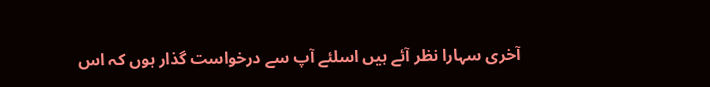آخری سہارا نظر آئے ہیں اسلئے آپ سے درخواست گذار ہوں کہ اس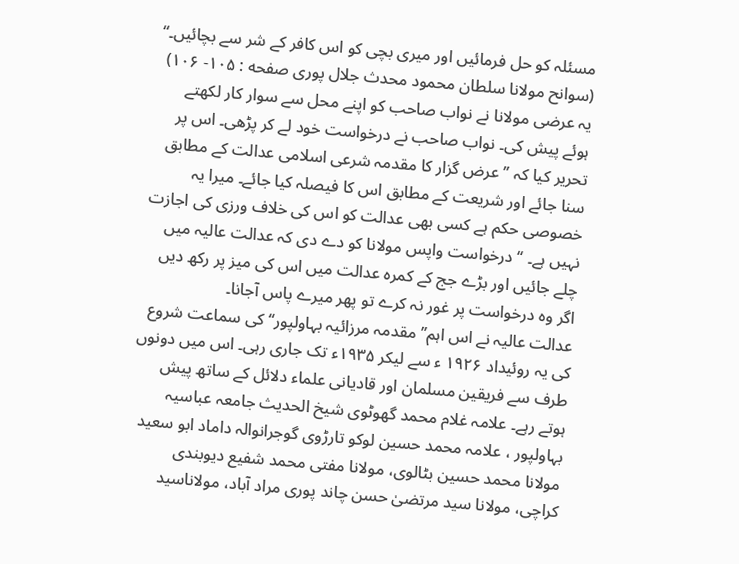مسئلہ کو حل فرمائیں اور میری بچی کو اس کافر کے شر سے بچائیں۔“ (سوانح مولانا سلطان محمود محدث جلال پوری صفحه : ۱۰۵- ۱۰۶)
یہ عرضی مولانا نے نواب صاحب کو اپنے محل سے سوار کار لکھتے ہوئے پیش کی۔ نواب صاحب نے درخواست خود لے کر پڑھی۔ اس پر تحریر کیا کہ ’’ عرض گزار کا مقدمہ شرعی اسلامی عدالت کے مطابق سنا جائے اور شریعت کے مطابق اس کا فیصلہ کیا جائے۔ میرا یہ خصوصی حکم ہے کسی بھی عدالت کو اس کی خلاف ورزی کی اجازت نہیں ہے۔ ‘‘ درخواست واپس مولانا کو دے دی کہ عدالت عالیہ میں چلے جائیں اور بڑے جج کے کمرہ عدالت میں اس کی میز پر رکھ دیں اگر وہ درخواست پر غور نہ کرے تو پھر میرے پاس آجانا۔
عدالت عالیہ نے اس اہم’’ مقدمہ مرزائیہ بہاولپور‘‘ کی سماعت شروع کی یہ روئیداد ۱۹۲۶ ء سے لیکر ۱۹۳۵ء تک جاری رہی۔ اس میں دونوں طرف سے فریقین مسلمان اور قادیانی علماء دلائل کے ساتھ پیش ہوتے رہے۔ علامہ غلام محمد گھوٹوی شیخ الحدیث جامعہ عباسیہ بہاولپور ، علامہ محمد حسین لوکو تارڑوی گوجرانوالہ داماد ابو سعید مولانا محمد حسین بٹالوی، مولانا مفتی محمد شفیع دیوبندی کراچی، مولانا سید مرتضیٰ حسن چاند پوری مراد آباد، مولاناسید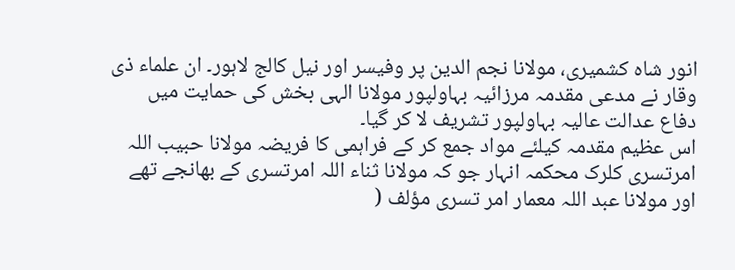انور شاہ کشمیری، مولانا نجم الدین پر وفیسر اور نیل کالج لاہور۔ ان علماء ذی وقار نے مدعی مقدمہ مرزائیہ بہاولپور مولانا الہی بخش کی حمایت میں دفاع عدالت عالیہ بہاولپور تشریف لا کر گیا۔
اس عظیم مقدمہ کیلئے مواد جمع کر کے فراہمی کا فریضہ مولانا حبیب اللہ امرتسری کلرک محکمہ انہار جو کہ مولانا ثناء اللہ امرتسری کے بھانجے تھے اور مولانا عبد اللہ معمار امر تسری مؤلف (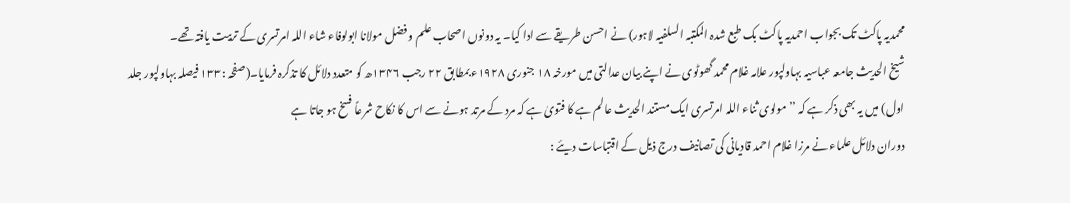محمدیہ پاکٹ تک بجواب احمدیہ پاکٹ بک طبع شدہ المکتبہ السلفیہ لاہور) نے احسن طریقے سے ادا کیا۔ یہ دونوں اصحاب علم و فضل مولانا ابولوفاء شاء اللہ امرتسری کے تربیت یافتہ تھے۔
شیخ الحدیث جامعہ عباسیہ بہاولپور علامہ غلام محمد گھوٹوی نے اپنے بیان عدالتی میں مورخہ ۱۸ جنوری ۱۹۲۸ء بمطابق ۲۲ رجب ۱۳۴۶ھ کو متعدد دلائل کا تذکرہ فرمایا۔(صفحہ : ۱۳۳ فیصلہ بہاولپور جلد اول) میں یہ بھی ذکر ہے کہ ’’مولوی ثناء اللہ امرتسری ایک مستند الحدیث عالم ہے کا فتویٰ ہے کہ مرد کے مرتد ہونے سے اس کا نکاح شرعاً فسخ ہو جاتا ہے
دوران دلائل علماء نے مرزا غلام احمد قادیانی کی تصانیف درج ذیل کے اقتباسات دیئے :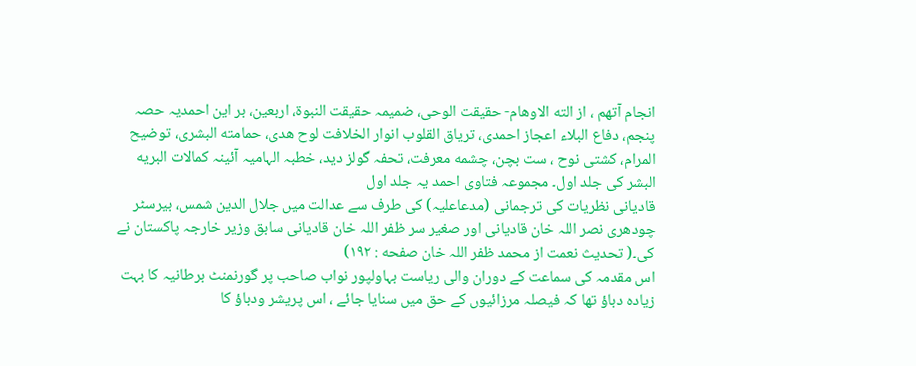انجام آتھم ، از الته الاوهام- حقیقت الوحی، ضمیمہ حقیقت النبوة، اربعین، بر این احمدیہ حصہ پنجم، دفاع البلاء اعجاز احمدی، تریاق القلوب انوار الخلافت لوح هدی، حمامته البشری، توضیح المرام، کشتی نوح ، ست بچن، چشمه معرفت، تحفہ گولز دید، خطبہ الہامیہ آئینہ کمالات البريه البشر کی جلد اول۔ مجموعہ فتاوی احمد یہ جلد اول
قادیانی نظریات کی ترجمانی (مدعاعلیہ) کی طرف سے عدالت میں جلال الدین شمس، بیرسٹر چودھری نصر اللہ خان قادیانی اور صغیر سر ظفر اللہ خان قادیانی سابق وزیر خارجہ پاکستان نے کی۔( تحدیث نعمت از محمد ظفر اللہ خان صفحه : ۱۹۲)
اس مقدمہ کی سماعت کے دوران والی ریاست بہاولپور نواب صاحب پر گورنمنٹ برطانیہ کا بہت زیادہ دباؤ تھا کہ فیصلہ مرزائیوں کے حق میں سنایا جائے ، اس پریشر ودباؤ کا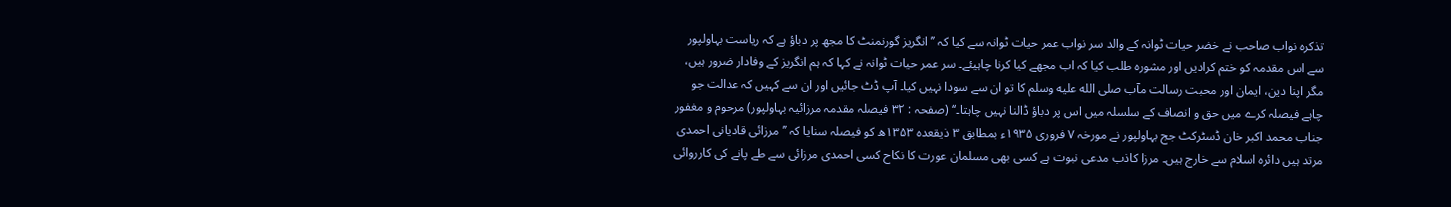تذکرہ نواب صاحب نے خضر حیات ٹوانہ کے والد سر نواب عمر حیات ٹوانہ سے کیا کہ ’’ انگریز گورنمنٹ کا مجھ پر دباؤ ہے کہ ریاست بہاولپور سے اس مقدمہ کو ختم کرادیں اور مشورہ طلب کیا کہ اب مجھے کیا کرنا چاہیئے۔ سر عمر حیات ٹوانہ نے کہا کہ ہم انگریز کے وفادار ضرور ہیں، مگر اپنا دین، ایمان اور محبت رسالت مآب صلى الله عليه وسلم کا تو ان سے سودا نہیں کیا۔ آپ ڈٹ جائیں اور ان سے کہیں کہ عدالت جو چاہے فیصلہ کرے میں حق و انصاف کے سلسلہ میں اس پر دباؤ ڈالنا نہیں چاہتا۔‘‘ (صفحہ : ۳۲ فیصلہ مقدمہ مرزائیہ بہاولپور) مرحوم و مغفور جناب محمد اکبر خان ڈسٹرکٹ جج بہاولپور نے مورخہ ۷ فروری ۱۹۳۵ء بمطابق ۳ ذیقعدہ ۱۳۵۳ھ کو فیصلہ سنایا کہ ’’ مرزائی قادیانی احمدی مرتد ہیں دائرہ اسلام سے خارج ہیں۔ مرزا کاذب مدعی نبوت ہے کسی بھی مسلمان عورت کا نکاح کسی احمدی مرزائی سے طے پانے کی کارروائی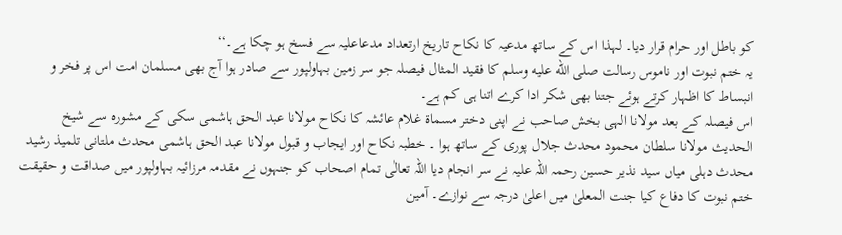کو باطل اور حرام قرار دیا۔ لہذا اس کے ساتھ مدعیہ کا نکاح تاریخ ارتعداد مدعاعلیہ سے فسخ ہو چکا ہے۔‘‘
یہ ختم نبوت اور ناموس رسالت صلى الله عليه وسلم کا فقید المثال فیصلہ جو سر زمین بہاولپور سے صادر ہوا آج بھی مسلمان امت اس پر فخر و انبساط کا اظہار کرتے ہوئے جتنا بھی شکر ادا کرے اتنا ہی کم ہے۔
اس فیصلہ کے بعد مولانا الہی بخش صاحب نے اپنی دختر مسماۃ غلام عائشہ کا نکاح مولانا عبد الحق ہاشمی سکی کے مشورہ سے شیخ الحدیث مولانا سلطان محمود محدث جلال پوری کے ساتھ ہوا ۔ خطبہ نکاح اور ایجاب و قبول مولانا عبد الحق ہاشمی محدث ملتانی تلمیذ رشید محدث دہلی میاں سید نذیر حسین رحمہ اللہ علیہ نے سر انجام دیا اللہ تعالٰی تمام اصحاب کو جنہوں نے مقدمہ مرزائیہ بہاولپور میں صداقت و حقیقت ختم نبوت کا دفاع کیا جنت المعلیٰ میں اعلیٰ درجہ سے نوازے۔ آمین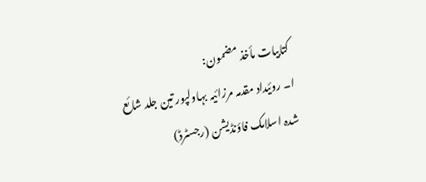کتابیات مأخذ مضمون:
ا۔ روئیداد مقدمہ مرزائیہ بہاولپور تین جلد شائع شدہ اسلامک فاؤنڈیشن (رجسٹرڈ)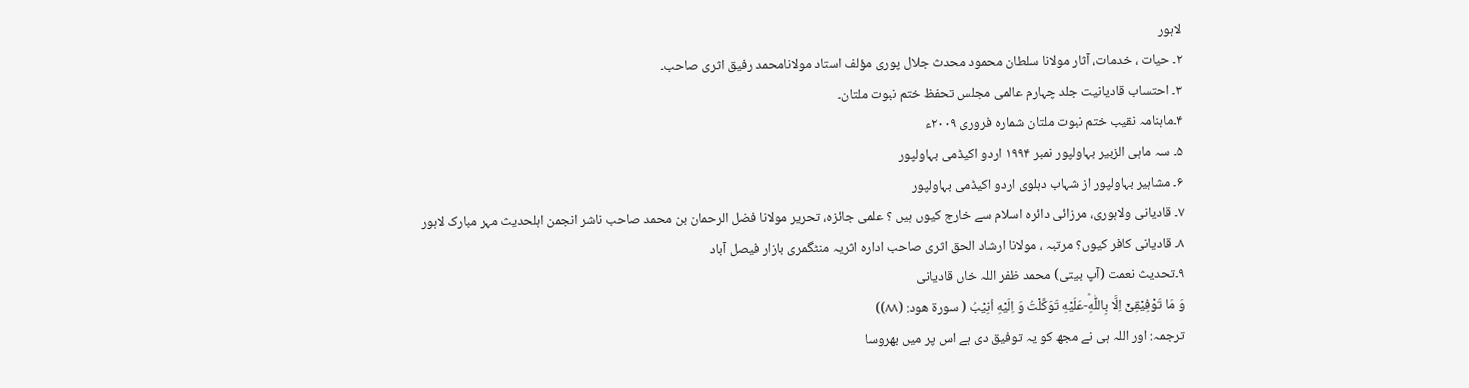لاہور
۲۔ حیات ، خدمات، آثار مولانا سلطان محمود محدث جلال پوری مؤلف استاد مولانامحمد رفیق اثری صاحب۔
۳۔ احتساب قادیانیت جلد چہارم عالمی مجلس تحفظ ختم نبوت ملتان۔
۴۔ماہنامہ نقیب ختم نبوت ملتان شماره فروری ۲۰۰۹ء
۵۔ سہ ماہی الزبیر بہاولپور نمبر ۱۹۹۴ اردو اکیڈمی بہاولپور
۶۔ مشاہیر بہاولپور از شہاب دہلوی اردو اکیڈمی بہاولپور
۷۔ قادیانی ولاہوری، مرزائی دائرہ اسلام سے خارج کیوں ہیں ؟ علمی جائزہ، تحریر مولانا فضل الرحمان بن محمد صاحب ناشر انجمن اہلحدیث مہر مبارک لاہور
۸۔ قادیانی کافر کیوں؟ مرتبہ ، مولانا ارشاد الحق اثری صاحب ادارہ اثریہ منٹگمری بازار فیصل آباد
۹۔تحدیث نعمت (آپ بیتی) محمد ظفر اللہ خاں قادیانی
وَ مَا تَوْفِیْقِیْۤ اِلَّا بِاللّٰهِؕ-عَلَیْهِ تَوَكَّلْتُ وَ اِلَیْهِ اُنِیْبُ ( سورة هود: (۸۸))
ترجمہ: اور اللہ ہی نے مجھ کو یہ توفیق دی ہے اس پر میں بھروسا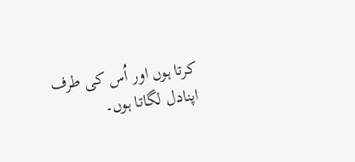کرتا ہوں اور اُس کی طرف اپنادل لگاتا ہوں۔